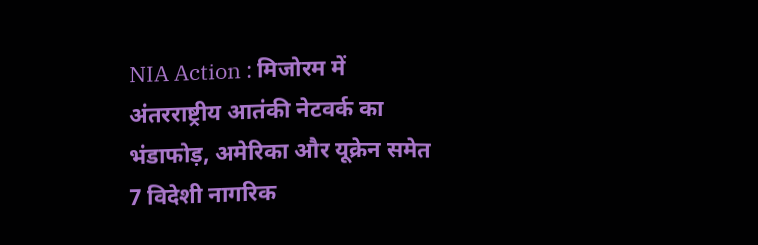NIA Action : मिजोरम में अंतरराष्ट्रीय आतंकी नेटवर्क का भंडाफोड़, अमेरिका और यूक्रेन समेत 7 विदेशी नागरिक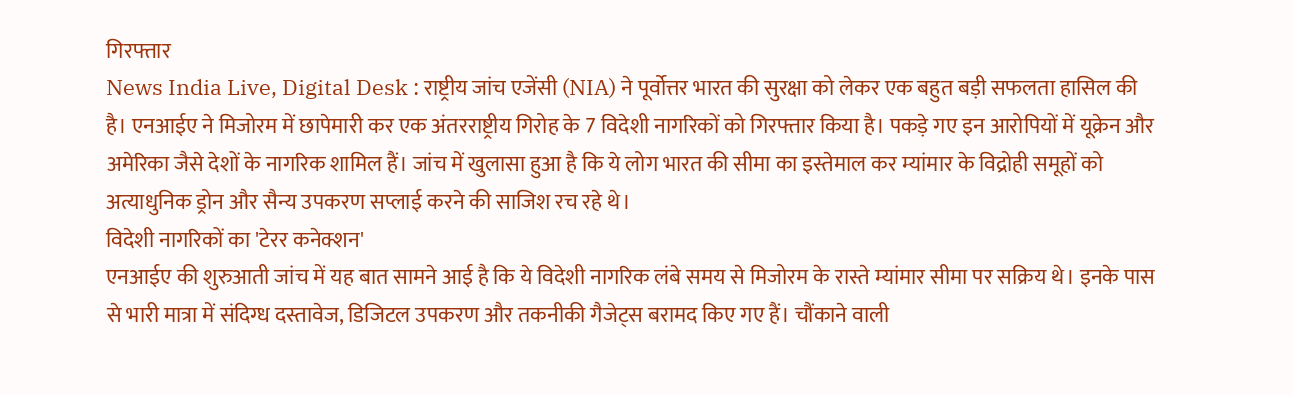गिरफ्तार
News India Live, Digital Desk : राष्ट्रीय जांच एजेंसी (NIA) ने पूर्वोत्तर भारत की सुरक्षा को लेकर एक बहुत बड़ी सफलता हासिल की है। एनआईए ने मिजोरम में छापेमारी कर एक अंतरराष्ट्रीय गिरोह के 7 विदेशी नागरिकों को गिरफ्तार किया है। पकड़े गए इन आरोपियों में यूक्रेन और अमेरिका जैसे देशों के नागरिक शामिल हैं। जांच में खुलासा हुआ है कि ये लोग भारत की सीमा का इस्तेमाल कर म्यांमार के विद्रोही समूहों को अत्याधुनिक ड्रोन और सैन्य उपकरण सप्लाई करने की साजिश रच रहे थे।
विदेशी नागरिकों का 'टेरर कनेक्शन'
एनआईए की शुरुआती जांच में यह बात सामने आई है कि ये विदेशी नागरिक लंबे समय से मिजोरम के रास्ते म्यांमार सीमा पर सक्रिय थे। इनके पास से भारी मात्रा में संदिग्ध दस्तावेज, डिजिटल उपकरण और तकनीकी गैजेट्स बरामद किए गए हैं। चौंकाने वाली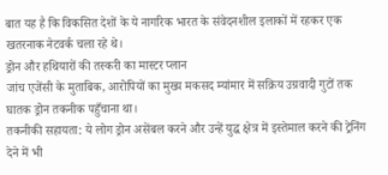बात यह है कि विकसित देशों के ये नागरिक भारत के संवेदनशील इलाकों में रहकर एक खतरनाक नेटवर्क चला रहे थे।
ड्रोन और हथियारों की तस्करी का मास्टर प्लान
जांच एजेंसी के मुताबिक, आरोपियों का मुख्य मकसद म्यांमार में सक्रिय उग्रवादी गुटों तक घातक ड्रोन तकनीक पहुँचाना था।
तकनीकी सहायता: ये लोग ड्रोन असेंबल करने और उन्हें युद्ध क्षेत्र में इस्तेमाल करने की ट्रेनिंग देने में भी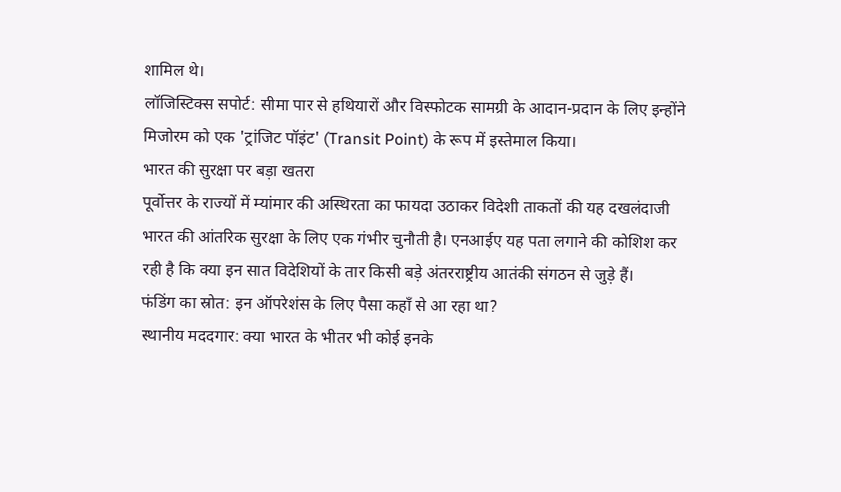शामिल थे।
लॉजिस्टिक्स सपोर्ट: सीमा पार से हथियारों और विस्फोटक सामग्री के आदान-प्रदान के लिए इन्होंने मिजोरम को एक 'ट्रांजिट पॉइंट' (Transit Point) के रूप में इस्तेमाल किया।
भारत की सुरक्षा पर बड़ा खतरा
पूर्वोत्तर के राज्यों में म्यांमार की अस्थिरता का फायदा उठाकर विदेशी ताकतों की यह दखलंदाजी भारत की आंतरिक सुरक्षा के लिए एक गंभीर चुनौती है। एनआईए यह पता लगाने की कोशिश कर रही है कि क्या इन सात विदेशियों के तार किसी बड़े अंतरराष्ट्रीय आतंकी संगठन से जुड़े हैं।
फंडिंग का स्रोत: इन ऑपरेशंस के लिए पैसा कहाँ से आ रहा था?
स्थानीय मददगार: क्या भारत के भीतर भी कोई इनके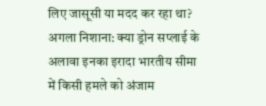लिए जासूसी या मदद कर रहा था?
अगला निशाना: क्या ड्रोन सप्लाई के अलावा इनका इरादा भारतीय सीमा में किसी हमले को अंजाम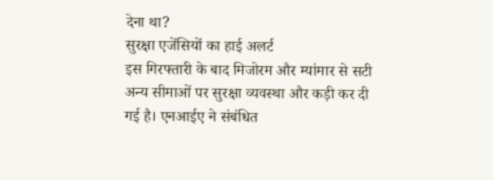देना था?
सुरक्षा एजेंसियों का हाई अलर्ट
इस गिरफ्तारी के बाद मिजोरम और म्यांमार से सटी अन्य सीमाओं पर सुरक्षा व्यवस्था और कड़ी कर दी गई है। एनआईए ने संबंधित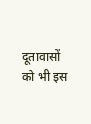दूतावासों को भी इस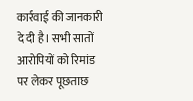कार्रवाई की जानकारी दे दी है। सभी सातों आरोपियों को रिमांड पर लेकर पूछताछ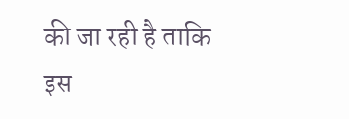की जा रही है ताकि इस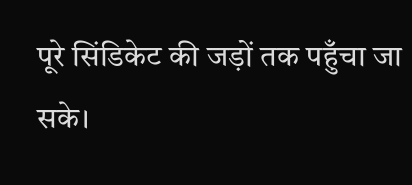पूरे सिंडिकेट की जड़ों तक पहुँचा जा सके।